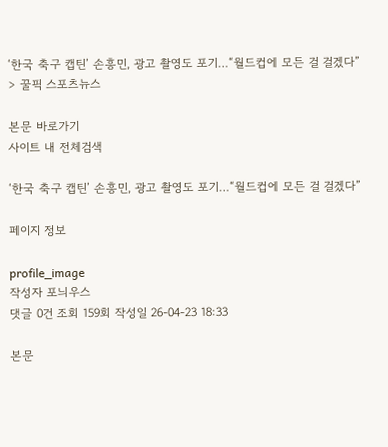‘한국 축구 캡틴’ 손흥민, 광고 촬영도 포기…“월드컵에 모든 걸 걸겠다” > 꿀픽 스포츠뉴스

본문 바로가기
사이트 내 전체검색

‘한국 축구 캡틴’ 손흥민, 광고 촬영도 포기…“월드컵에 모든 걸 걸겠다”

페이지 정보

profile_image
작성자 포늬우스
댓글 0건 조회 159회 작성일 26-04-23 18:33

본문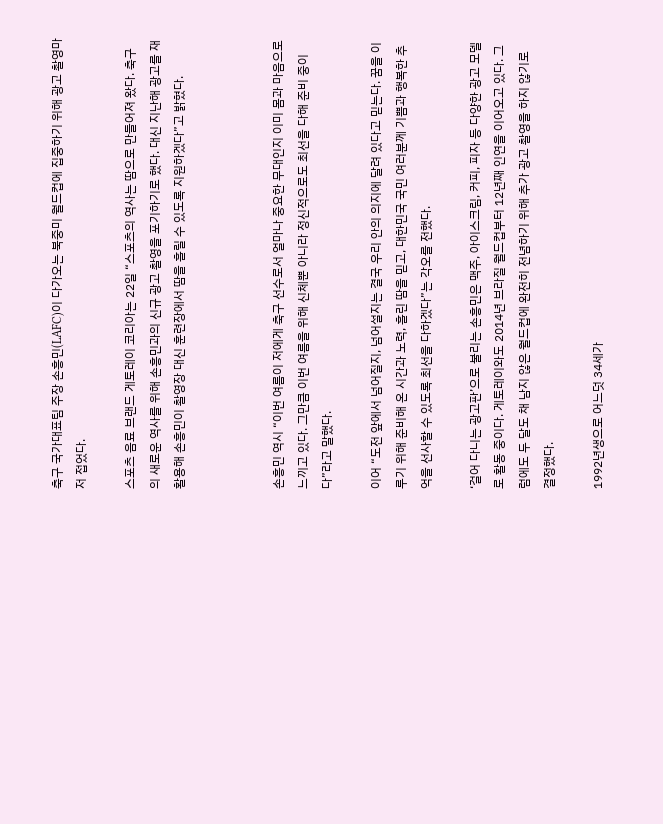축구 국가대표팀 주장 손흥민(LAFC)이 다가오는 북중미 월드컵에 집중하기 위해 광고 촬영마저 접었다.

스포츠 음료 브랜드 게토레이 코리아는 22일 “스포츠의 역사는 땀으로 만들어져 왔다. 축구의 새로운 역사를 위해 손흥민과의 신규 광고 촬영을 포기하기로 했다. 대신 지난해 광고를 재활용해 손흥민이 촬영장 대신 훈련장에서 땀을 흘릴 수 있도록 지원하겠다”고 밝혔다.



손흥민 역시 “이번 여름이 저에게 축구 선수로서 얼마나 중요한 무대인지 이미 몸과 마음으로 느끼고 있다. 그만큼 이번 여름을 위해 신체뿐 아니라 정신적으로도 최선을 다해 준비 중이다”라고 말했다.

이어 “도전 앞에서 넘어질지, 넘어설지는 결국 우리 안의 의지에 달려 있다고 믿는다. 꿈을 이루기 위해 준비해 온 시간과 노력, 흘린 땀을 믿고, 대한민국 국민 여러분께 기쁨과 행복한 추억을 선사할 수 있도록 최선을 다하겠다”는 각오를 전했다.

‘걸어 다니는 광고판’으로 불리는 손흥민은 맥주, 아이스크림, 커피, 피자 등 다양한 광고 모델로 활동 중이다. 게토레이와도 2014년 브라질 월드컵부터 12년째 인연을 이어오고 있다. 그럼에도 두 달도 채 남지 않은 월드컵에 완전히 전념하기 위해 추가 광고 촬영을 하지 않기로 결정했다.

1992년생으로 어느덧 34세가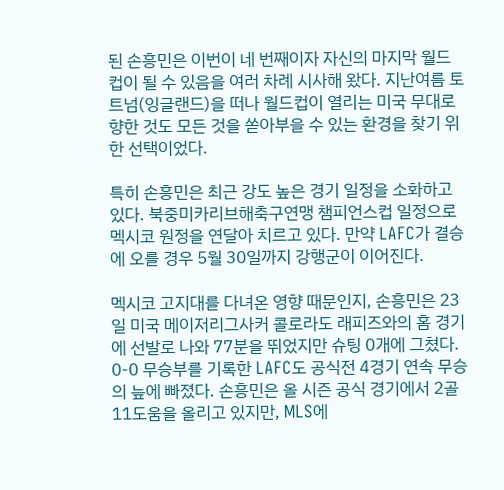된 손흥민은 이번이 네 번째이자 자신의 마지막 월드컵이 될 수 있음을 여러 차례 시사해 왔다. 지난여름 토트넘(잉글랜드)을 떠나 월드컵이 열리는 미국 무대로 향한 것도 모든 것을 쏟아부을 수 있는 환경을 찾기 위한 선택이었다.

특히 손흥민은 최근 강도 높은 경기 일정을 소화하고 있다. 북중미카리브해축구연맹 챔피언스컵 일정으로 멕시코 원정을 연달아 치르고 있다. 만약 LAFC가 결승에 오를 경우 5월 30일까지 강행군이 이어진다.

멕시코 고지대를 다녀온 영향 때문인지, 손흥민은 23일 미국 메이저리그사커 콜로라도 래피즈와의 홈 경기에 선발로 나와 77분을 뛰었지만 슈팅 0개에 그쳤다. 0-0 무승부를 기록한 LAFC도 공식전 4경기 연속 무승의 늪에 빠졌다. 손흥민은 올 시즌 공식 경기에서 2골 11도움을 올리고 있지만, MLS에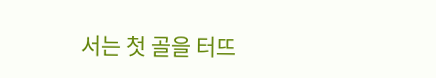서는 첫 골을 터뜨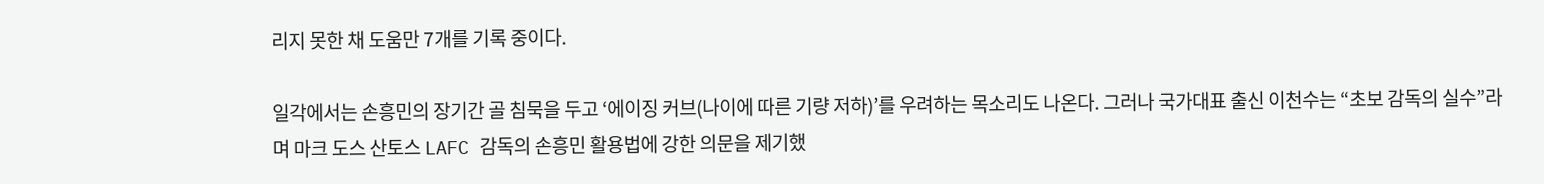리지 못한 채 도움만 7개를 기록 중이다.

일각에서는 손흥민의 장기간 골 침묵을 두고 ‘에이징 커브(나이에 따른 기량 저하)’를 우려하는 목소리도 나온다. 그러나 국가대표 출신 이천수는 “초보 감독의 실수”라며 마크 도스 산토스 LAFC 감독의 손흥민 활용법에 강한 의문을 제기했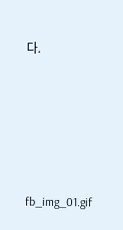다.





fb_img_01.gif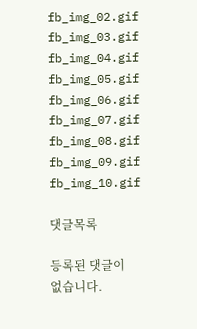fb_img_02.gif fb_img_03.gif fb_img_04.gif fb_img_05.gif fb_img_06.gif fb_img_07.gif fb_img_08.gif fb_img_09.gif fb_img_10.gif

댓글목록

등록된 댓글이 없습니다.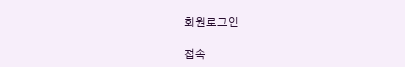회원로그인

접속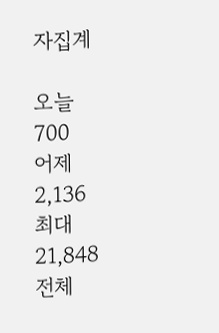자집계

오늘
700
어제
2,136
최대
21,848
전체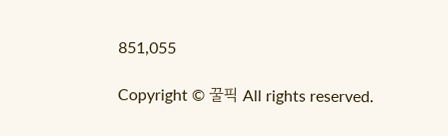851,055

Copyright © 꿀픽 All rights reserved.